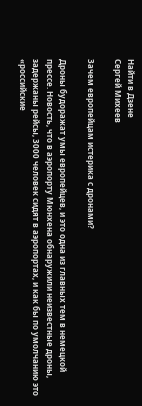Найти в Дзене
Сергей Михеев

Зачем европейцам истерика с дронами?

Дроны будоражат умы европейцев, и это одна из главных тем в немецкой прессе. Новость, что в аэропорту Мюнхена обнаружили неизвестные дроны, задержаны рейсы, 3000 человек сидят в аэропортах, и как бы по умолчанию это «российские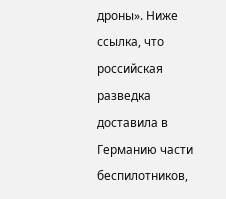дроны». Ниже ссылка, что российская разведка доставила в Германию части беспилотников,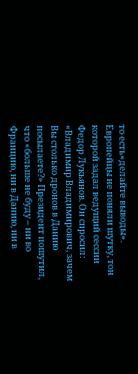то есть«делайте выводы». Европейцы не поняли шутку, тон которой задал ведущий сессии Федор Лукьянов. Он спросил: «Владимир Владимирович, зачем Вы столько дронов в Данию посылаете?» Президент пошутил, что «больше не буду – ни во Францию, ни в Данию, ни в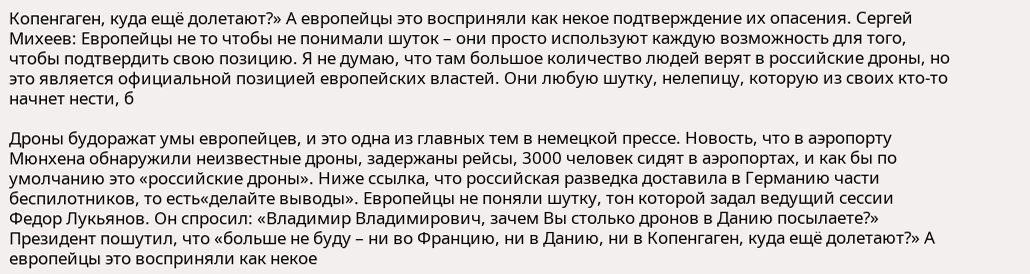Копенгаген, куда ещё долетают?» А европейцы это восприняли как некое подтверждение их опасения. Сергей Михеев: Европейцы не то чтобы не понимали шуток – они просто используют каждую возможность для того, чтобы подтвердить свою позицию. Я не думаю, что там большое количество людей верят в российские дроны, но это является официальной позицией европейских властей. Они любую шутку, нелепицу, которую из своих кто-то начнет нести, б

Дроны будоражат умы европейцев, и это одна из главных тем в немецкой прессе. Новость, что в аэропорту Мюнхена обнаружили неизвестные дроны, задержаны рейсы, 3000 человек сидят в аэропортах, и как бы по умолчанию это «российские дроны». Ниже ссылка, что российская разведка доставила в Германию части беспилотников, то есть«делайте выводы». Европейцы не поняли шутку, тон которой задал ведущий сессии Федор Лукьянов. Он спросил: «Владимир Владимирович, зачем Вы столько дронов в Данию посылаете?» Президент пошутил, что «больше не буду – ни во Францию, ни в Данию, ни в Копенгаген, куда ещё долетают?» А европейцы это восприняли как некое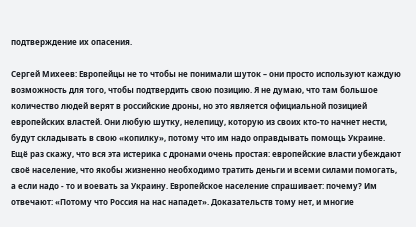подтверждение их опасения.

Сергей Михеев: Европейцы не то чтобы не понимали шуток – они просто используют каждую возможность для того, чтобы подтвердить свою позицию. Я не думаю, что там большое количество людей верят в российские дроны, но это является официальной позицией европейских властей. Они любую шутку, нелепицу, которую из своих кто-то начнет нести, будут складывать в свою «копилку», потому что им надо оправдывать помощь Украине. Ещё раз скажу, что вся эта истерика с дронами очень простая: европейские власти убеждают своё население, что якобы жизненно необходимо тратить деньги и всеми силами помогать, а если надо - то и воевать за Украину. Европейское население спрашивает: почему? Им отвечают: «Потому что Россия на нас нападет». Доказательств тому нет, и многие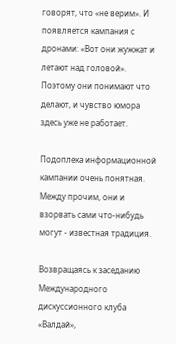говорят, что «не верим». И появляется кампания с дронами: «Вот они жужжат и летают над головой». Поэтому они понимают что делают, и чувство юмора здесь уже не работает.

Подоплека информационной кампании очень понятная. Между прочим, они и взорвать сами что-нибудь могут - известная традиция.

Возвращаясь к заседанию Международного дискуссионного клуба «Валдай»,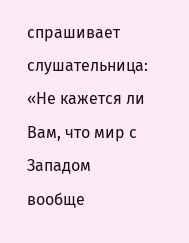спрашивает слушательница: «Не кажется ли Вам, что мир с Западом вообще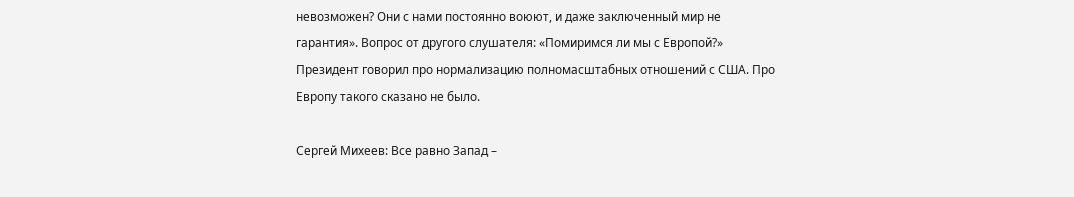невозможен? Они с нами постоянно воюют, и даже заключенный мир не гарантия». Вопрос от другого слушателя: «Помиримся ли мы с Европой?» Президент говорил про нормализацию полномасштабных отношений с США. Про Европу такого сказано не было.

Сергей Михеев: Все равно Запад –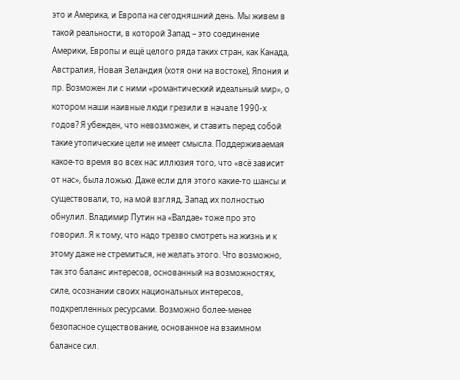это и Америка, и Европа на сегодняшний день. Мы живем в такой реальности, в которой Запад – это соединение Америки, Европы и ещё целого ряда таких стран, как Канада, Австралия, Новая Зеландия (хотя они на востоке), Япония и пр. Возможен ли с ними «романтический идеальный мир», о котором наши наивные люди грезили в начале 1990-х годов? Я убежден, что невозможен, и ставить перед собой такие утопические цели не имеет смысла. Поддерживаемая какое-то время во всех нас иллюзия того, что «всё зависит от нас», была ложью. Даже если для этого какие-то шансы и существовали, то, на мой взгляд, Запад их полностью обнулил. Владимир Путин на «Валдае» тоже про это говорил. Я к тому, что надо трезво смотреть на жизнь и к этому даже не стремиться, не желать этого. Что возможно, так это баланс интересов, основанный на возможностях, силе, осознании своих национальных интересов, подкрепленных ресурсами. Возможно более-менее безопасное существование, основанное на взаимном балансе сил.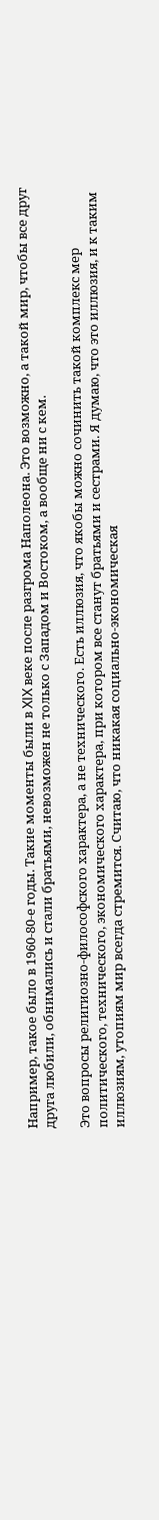Например, такое было в 1960-80-е годы. Такие моменты были в XIX веке после разгрома Наполеона. Это возможно, а такой мир, чтобы все друг друга любили, обнимались и стали братьями, невозможен не только с Западом и Востоком, а вообще ни с кем.

Это вопросы религиозно-философского характера, а не технического. Есть иллюзия, что якобы можно сочинить такой комплекс мер политического, технического, экономического характера, при котором все станут братьями и сестрами. Я думаю, что это иллюзия, и к таким иллюзиям, утопиям мир всегда стремится. Считаю, что никакая социально-экономическая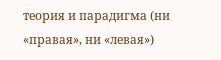теория и парадигма (ни «правая», ни «левая»)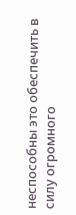неспособны это обеспечить в силу огромного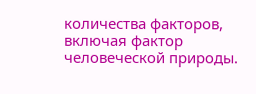количества факторов, включая фактор человеческой природы.